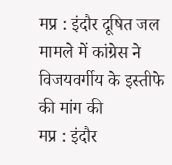मप्र : इंदौर दूषित जल मामले में कांग्रेस ने विजयवर्गीय के इस्तीफे की मांग की
मप्र : इंदौर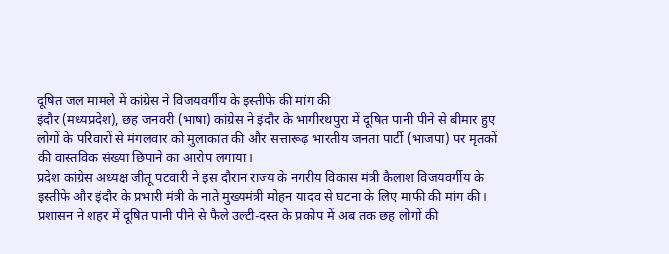दूषित जल मामले में कांग्रेस ने विजयवर्गीय के इस्तीफे की मांग की
इंदौर (मध्यप्रदेश), छह जनवरी (भाषा) कांग्रेस ने इंदौर के भागीरथपुरा में दूषित पानी पीने से बीमार हुए लोगों के परिवारों से मंगलवार को मुलाकात की और सत्तारूढ़ भारतीय जनता पार्टी (भाजपा) पर मृतकों की वास्तविक संख्या छिपाने का आरोप लगाया।
प्रदेश कांग्रेस अध्यक्ष जीतू पटवारी ने इस दौरान राज्य के नगरीय विकास मंत्री कैलाश विजयवर्गीय के इस्तीफे और इंदौर के प्रभारी मंत्री के नाते मुख्यमंत्री मोहन यादव से घटना के लिए माफी की मांग की।
प्रशासन ने शहर में दूषित पानी पीने से फैले उल्टी-दस्त के प्रकोप में अब तक छह लोगों की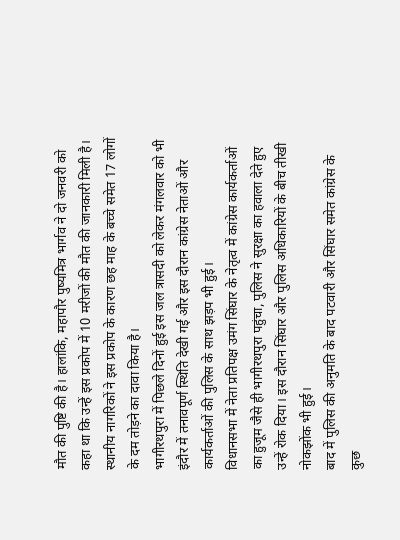मौत की पुष्टि की है। हालांकि, महापौर पुष्यमित्र भार्गव ने दो जनवरी को कहा था कि उन्हें इस प्रकोप में 10 मरीजों की मौत की जानकारी मिली है।
स्थानीय नागरिकों ने इस प्रकोप के कारण छह माह के बच्चे समेत 17 लोगों के दम तोड़ने का दावा किया है।
भागीरथपुरा में पिछले दिनों हुई इस जल त्रासदी को लेकर मंगलवार को भी इंदौर में तनावपूर्ण स्थिति देखी गई और इस दौरान कांग्रेस नेताओं और कार्यकर्ताओं की पुलिस के साथ झड़प भी हुई।
विधानसभा में नेता प्रतिपक्ष उमंग सिंघार के नेतृत्व में कांग्रेस कार्यकर्ताओं का हुजूम जैसे ही भागीरथपुरा पहुंचा, पुलिस ने सुरक्षा का हवाला देते हुए उन्हें रोक दिया। इस दौरान सिंघार और पुलिस अधिकारियों के बीच तीखी नोकझोंक भी हुई।
बाद में पुलिस की अनुमति के बाद पटवारी और सिंघार समेत कांग्रेस के कुछ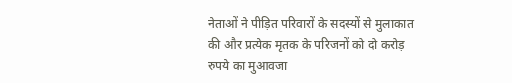नेताओं ने पीड़ित परिवारों के सदस्यों से मुलाकात की और प्रत्येक मृतक के परिजनों को दो करोड़ रुपये का मुआवजा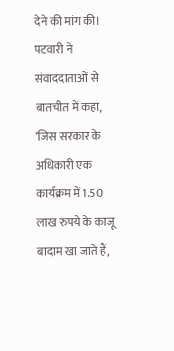देने की मांग की।
पटवारी ने संवाददाताओं से बातचीत में कहा, ‘जिस सरकार के अधिकारी एक कार्यक्रम में 1.50 लाख रुपये के काजू बादाम खा जाते हैं,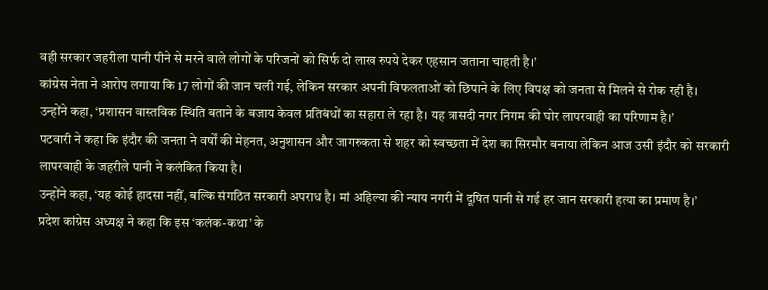वही सरकार जहरीला पानी पीने से मरने वाले लोगों के परिजनों को सिर्फ दो लाख रुपये देकर एहसान जताना चाहती है।’
कांग्रेस नेता ने आरोप लगाया कि 17 लोगों की जान चली गई, लेकिन सरकार अपनी विफलताओं को छिपाने के लिए विपक्ष को जनता से मिलने से रोक रही है।
उन्होंने कहा, ‘प्रशासन वास्तविक स्थिति बताने के बजाय केवल प्रतिबंधों का सहारा ले रहा है। यह त्रासदी नगर निगम की घोर लापरवाही का परिणाम है।’
पटवारी ने कहा कि इंदौर की जनता ने वर्षों की मेहनत, अनुशासन और जागरुकता से शहर को स्वच्छता में देश का सिरमौर बनाया लेकिन आज उसी इंदौर को सरकारी लापरवाही के जहरीले पानी ने कलंकित किया है।
उन्होंने कहा, ‘यह कोई हादसा नहीं, बल्कि संगठित सरकारी अपराध है। मां अहिल्या की न्याय नगरी में दूषित पानी से गई हर जान सरकारी हत्या का प्रमाण है।’
प्रदेश कांग्रेस अध्यक्ष ने कहा कि इस ‘कलंक-कथा’ के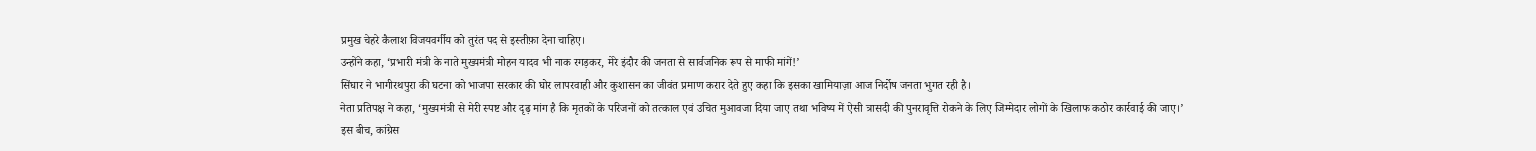प्रमुख चेहरे कैलाश विजयवर्गीय को तुरंत पद से इस्तीफ़ा देना चाहिए।
उन्होंने कहा, ‘प्रभारी मंत्री के नाते मुख्यमंत्री मोहन यादव भी नाक रगड़कर, मेरे इंदौर की जनता से सार्वजनिक रूप से माफी मांगें!’
सिंघार ने भागीरथपुरा की घटना को भाजपा सरकार की घोर लापरवाही और कुशासन का जीवंत प्रमाण करार देते हुए कहा कि इसका खामियाज़ा आज निर्दोष जनता भुगत रही है।
नेता प्रतिपक्ष ने कहा, ‘मुख्यमंत्री से मेरी स्पष्ट और दृढ़ मांग है कि मृतकों के परिजनों को तत्काल एवं उचित मुआवजा दिया जाए तथा भविष्य में ऐसी त्रासदी की पुनरावृत्ति रोकने के लिए जिम्मेदार लोगों के खिलाफ कठोर कार्रवाई की जाए।’
इस बीच, कांग्रेस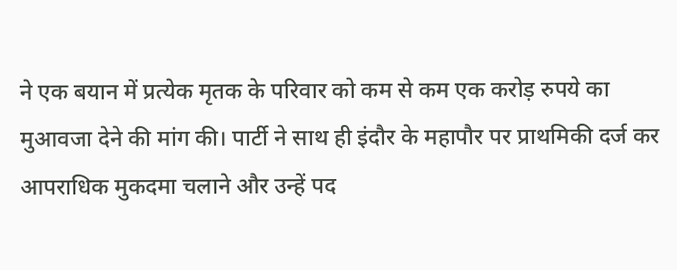ने एक बयान में प्रत्येक मृतक के परिवार को कम से कम एक करोड़ रुपये का मुआवजा देने की मांग की। पार्टी ने साथ ही इंदौर के महापौर पर प्राथमिकी दर्ज कर आपराधिक मुकदमा चलाने और उन्हें पद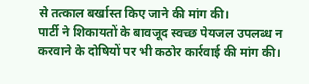से तत्काल बर्खास्त किए जाने की मांग की।
पार्टी ने शिकायतों के बावजूद स्वच्छ पेयजल उपलब्ध न करवाने के दोषियों पर भी कठोर कार्रवाई की मांग की।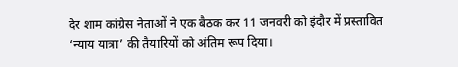देर शाम कांग्रेस नेताओं ने एक बैठक कर 11 जनवरी को इंदौर में प्रस्तावित ‘न्याय यात्रा’ की तैयारियों को अंतिम रूप दिया।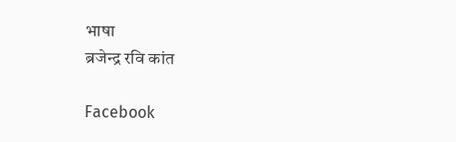भाषा
ब्रजेन्द्र रवि कांत

Facebook